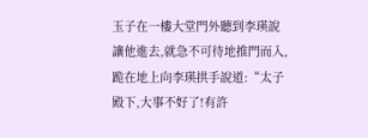玉子在一樓大堂門外聽到李瑛說讓他進去,就急不可待地推門而入,跪在地上向李瑛拱手說道:“太子殿下,大事不好了!有許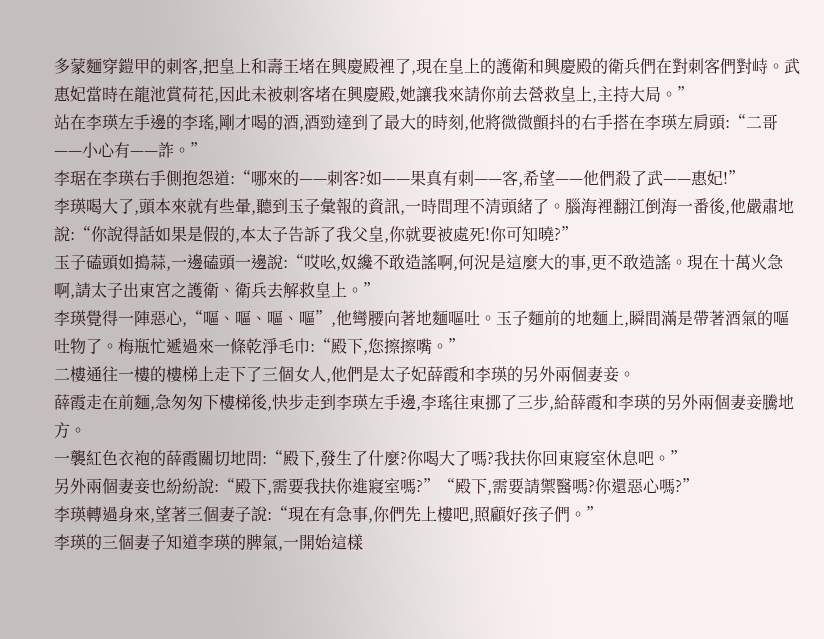多蒙麵穿鎧甲的刺客,把皇上和壽王堵在興慶殿裡了,現在皇上的護衛和興慶殿的衛兵們在對刺客們對峙。武惠妃當時在龍池賞荷花,因此未被刺客堵在興慶殿,她讓我來請你前去營救皇上,主持大局。”
站在李瑛左手邊的李瑤,剛才喝的酒,酒勁達到了最大的時刻,他將微微顫抖的右手搭在李瑛左肩頭:“二哥——小心有——詐。”
李琚在李瑛右手側抱怨道:“哪來的——刺客?如——果真有刺——客,希望——他們殺了武——惠妃!”
李瑛喝大了,頭本來就有些暈,聽到玉子彙報的資訊,一時間理不清頭緒了。腦海裡翻江倒海一番後,他嚴肅地說:“你說得話如果是假的,本太子告訴了我父皇,你就要被處死!你可知曉?”
玉子磕頭如搗蒜,一邊磕頭一邊說:“哎吆,奴纔不敢造謠啊,何況是這麼大的事,更不敢造謠。現在十萬火急啊,請太子出東宮之護衛、衛兵去解救皇上。”
李瑛覺得一陣惡心,“嘔、嘔、嘔、嘔”,他彎腰向著地麵嘔吐。玉子麵前的地麵上,瞬間滿是帶著酒氣的嘔吐物了。梅瓶忙遞過來一條乾淨毛巾:“殿下,您擦擦嘴。”
二樓通往一樓的樓梯上走下了三個女人,他們是太子妃薛霞和李瑛的另外兩個妻妾。
薛霞走在前麵,急匆匆下樓梯後,快步走到李瑛左手邊,李瑤往東挪了三步,給薛霞和李瑛的另外兩個妻妾騰地方。
一襲紅色衣袍的薛霞關切地問:“殿下,發生了什麼?你喝大了嗎?我扶你回東寢室休息吧。”
另外兩個妻妾也紛紛說:“殿下,需要我扶你進寢室嗎?”“殿下,需要請禦醫嗎?你還惡心嗎?”
李瑛轉過身來,望著三個妻子說:“現在有急事,你們先上樓吧,照顧好孩子們。”
李瑛的三個妻子知道李瑛的脾氣,一開始這樣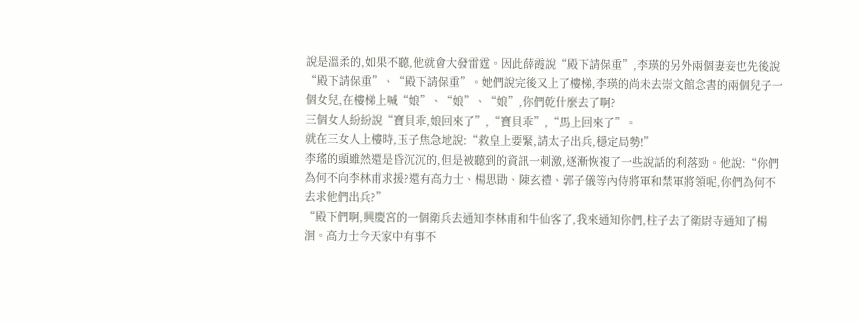說是溫柔的,如果不聽,他就會大發雷霆。因此薛霞說“殿下請保重”,李瑛的另外兩個妻妾也先後說“殿下請保重”、“殿下請保重”。她們說完後又上了樓梯,李瑛的尚未去崇文館念書的兩個兒子一個女兒,在樓梯上喊“娘”、“娘”、“娘”,你們乾什麼去了啊?
三個女人紛紛說“寶貝乖,娘回來了”,“寶貝乖”,“馬上回來了”。
就在三女人上樓時,玉子焦急地說:“救皇上要緊,請太子出兵,穩定局勢!”
李瑤的頭雖然還是昏沉沉的,但是被聽到的資訊一刺激,逐漸恢複了一些說話的利落勁。他說:“你們為何不向李林甫求援?還有高力士、楊思勖、陳玄禮、郭子儀等內侍將軍和禁軍將領呢,你們為何不去求他們出兵?”
“殿下們啊,興慶宮的一個衛兵去通知李林甫和牛仙客了,我來通知你們,柱子去了衛尉寺通知了楊洄。高力士今天家中有事不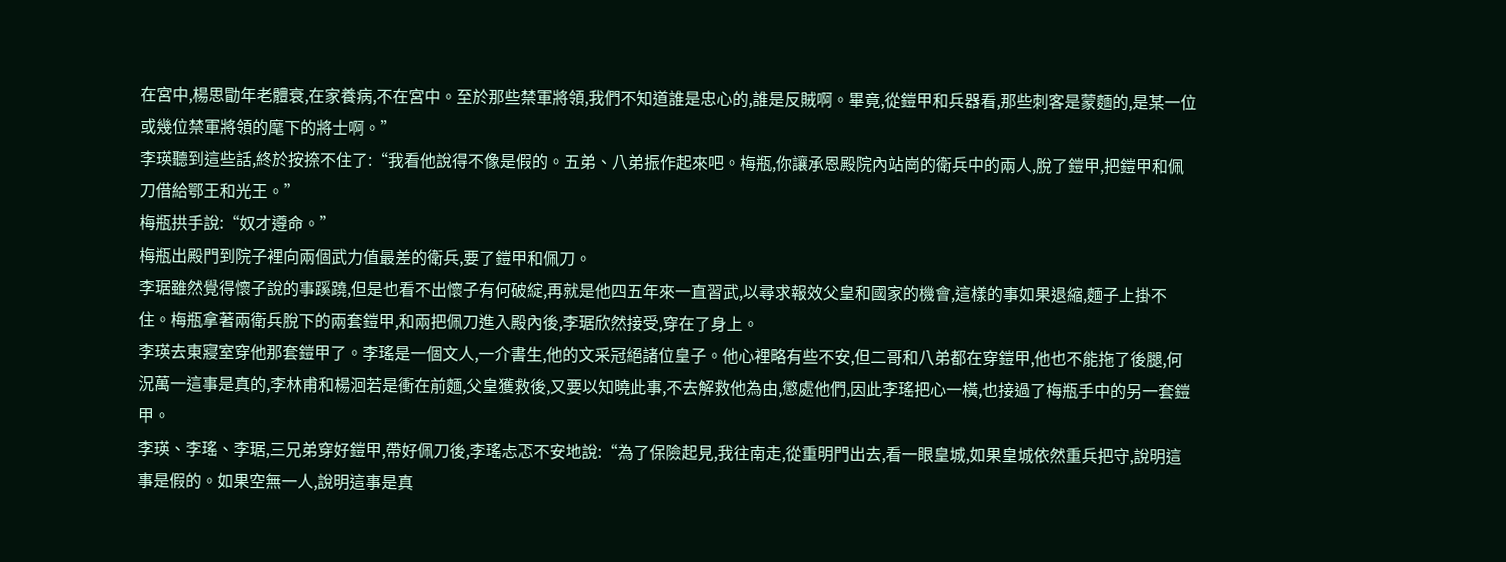在宮中,楊思勖年老體衰,在家養病,不在宮中。至於那些禁軍將領,我們不知道誰是忠心的,誰是反賊啊。畢竟,從鎧甲和兵器看,那些刺客是蒙麵的,是某一位或幾位禁軍將領的麾下的將士啊。”
李瑛聽到這些話,終於按捺不住了:“我看他說得不像是假的。五弟、八弟振作起來吧。梅瓶,你讓承恩殿院內站崗的衛兵中的兩人,脫了鎧甲,把鎧甲和佩刀借給鄂王和光王。”
梅瓶拱手說:“奴才遵命。”
梅瓶出殿門到院子裡向兩個武力值最差的衛兵,要了鎧甲和佩刀。
李琚雖然覺得懷子說的事蹊蹺,但是也看不出懷子有何破綻,再就是他四五年來一直習武,以尋求報效父皇和國家的機會,這樣的事如果退縮,麵子上掛不住。梅瓶拿著兩衛兵脫下的兩套鎧甲,和兩把佩刀進入殿內後,李琚欣然接受,穿在了身上。
李瑛去東寢室穿他那套鎧甲了。李瑤是一個文人,一介書生,他的文采冠絕諸位皇子。他心裡略有些不安,但二哥和八弟都在穿鎧甲,他也不能拖了後腿,何況萬一這事是真的,李林甫和楊洄若是衝在前麵,父皇獲救後,又要以知曉此事,不去解救他為由,懲處他們,因此李瑤把心一橫,也接過了梅瓶手中的另一套鎧甲。
李瑛、李瑤、李琚,三兄弟穿好鎧甲,帶好佩刀後,李瑤忐忑不安地說:“為了保險起見,我往南走,從重明門出去,看一眼皇城,如果皇城依然重兵把守,說明這事是假的。如果空無一人,說明這事是真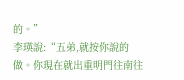的。”
李瑛說:“五弟,就按你說的做。你現在就出重明門往南往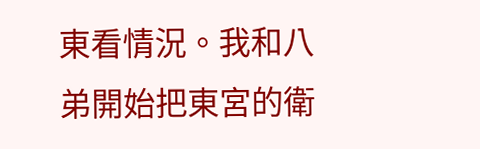東看情況。我和八弟開始把東宮的衛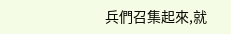兵們召集起來,就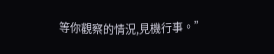等你觀察的情況,見機行事。”